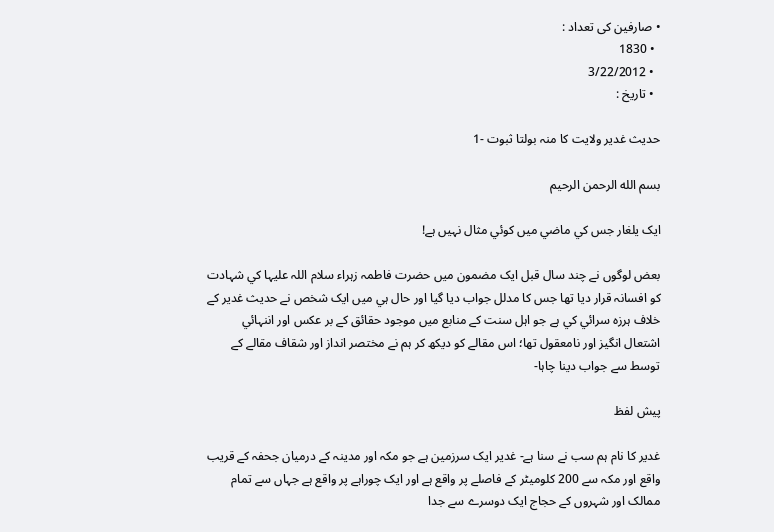• صارفین کی تعداد :
  • 1830
  • 3/22/2012
  • تاريخ :

حديث غدير ولايت کا منہ بولتا ثبوت -1

بسم الله الرحمن الرحیم

ايک يلغار جس کي ماضي ميں کوئي مثال نہيں ہے!

بعض لوگوں نے چند سال قبل ايک مضمون ميں حضرت فاطمہ زہراء سلام اللہ عليہا کي شہادت کو افسانہ قرار ديا تھا جس کا مدلل جواب ديا گيا اور حال ہي ميں ايک شخص نے حديث غدير کے خلاف ہرزہ سرائي کي ہے جو اہل سنت کے منابع ميں موجود حقائق کے بر عکس اور اننہائي اشتعال انگيز اور نامعقول تھا؛ اس مقالے کو ديکھ کر ہم نے مختصر انداز اور شقاف مقالے کے توسط سے جواب دينا چاہا-

پيش لفظ

غدير کا نام ہم سب نے سنا ہے- غدير ايک سرزمين ہے جو مکہ اور مدينہ کے درميان جحفہ کے قريب واقع اور مکہ سے 200 کلوميٹر کے فاصلے پر واقع ہے اور ايک چوراہے پر واقع ہے جہاں سے تمام ممالک اور شہروں کے حجاج ايک دوسرے سے جدا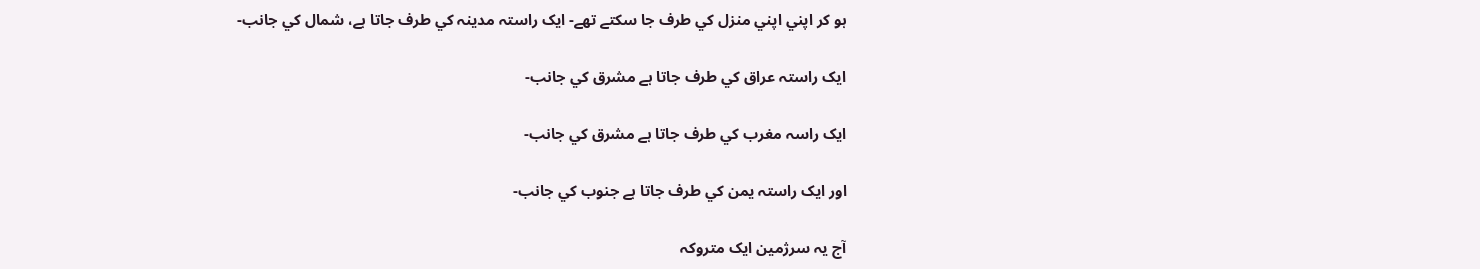ہو کر اپني اپني منزل کي طرف جا سکتے تھے- ايک راستہ مدينہ کي طرف جاتا ہے، شمال کي جانب-

ايک راستہ عراق کي طرف جاتا ہے مشرق کي جانب-

ايک راسہ مغرب کي طرف جاتا ہے مشرق کي جانب-

اور ايک راستہ يمن کي طرف جاتا ہے جنوب کي جانب-

آج يہ سرژمين ايک متروکہ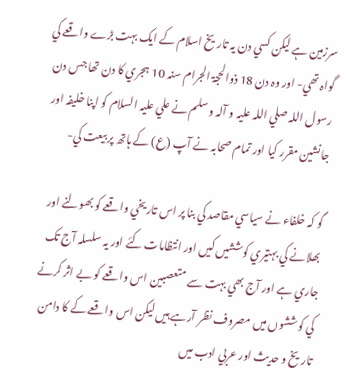سرزمين ہے ليکن کسي دن يہ تاريخ اسلام کے ايک بہت بڑے واقعے کي گواہ تھي- اور وہ دن 18 ذوالحجۃ الجرام سنہ 10 ہجري کا دن تھا جس دن رسول اللہ صلي اللہ عليہ و آلہ و سلم نے علي عليہ السلام کو اپنا خليفہ اور جانشين مقرر کيا اور تمام صحابہ نے آپ (ع) کے ہاتھ پر بيعت کي-

گو کہ خلفاء نے سياسي مقاصد کي بنا پر اس تاريخي واقعے کو بھولنے اور بھلانے کي بہتيري کوششيں کيں اور انتظامات کئے اور يہ سلسلہ آج تک جاري ہے اور آج بھي بہت سے متعصبين اس واقعے کو بے اثر کرنے کي کوششوں ميں مصروف نظر آرہے ہيں ليکن اس واقعے کے کا دامن تاريخ و حديث اور عربي ادب ميں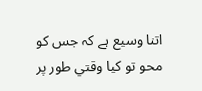اتنا وسيع ہے کہ جس کو محو تو کيا وقتي طور پر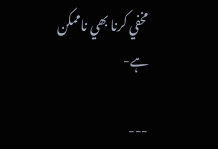مخفي کرنا بھي ناممکن ہے-

---